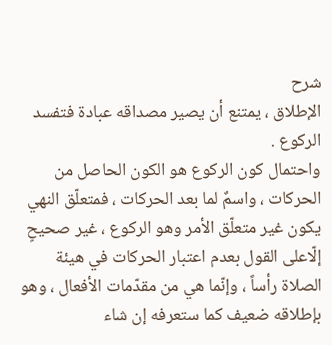شرح
الإطلاق ، يمتنع أن يصير مصداقه عبادة فتفسد الركوع .
واحتمال كون الركوع هو الكون الحاصل من الحركات ، واسمٌ لما بعد الحركات ، فمتعلّق النهي يكون غير متعلّق الأمر وهو الركوع ، غير صحيحٍ إلّاعلى القول بعدم اعتبار الحركات في هيئة الصلاة رأساً ، وإنّما هي من مقدّمات الأفعال ، وهو بإطلاقه ضعيف كما ستعرفه إن شاء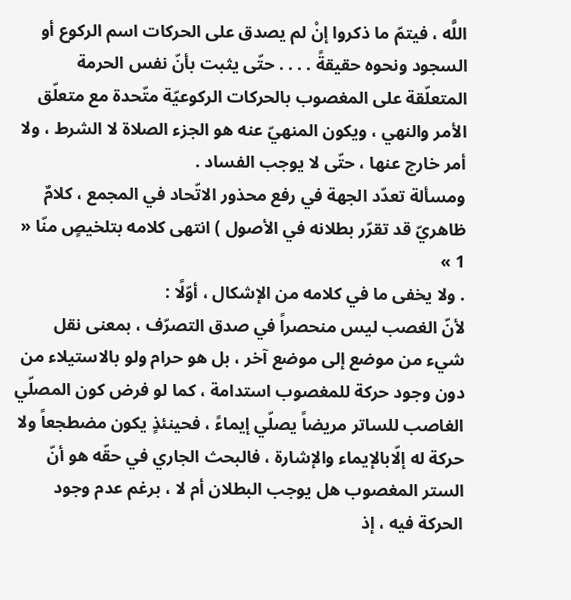اللَّه ، فيتمّ ما ذكروا إنْ لم يصدق على الحركات اسم الركوع أو السجود ونحوه حقيقةً . . . . حتّى يثبت بأنّ نفس الحرمة المتعلّقة على المغصوب بالحركات الركوعيّة متّحدة مع متعلّق الأمر والنهي ، ويكون المنهيّ عنه هو الجزء الصلاة لا الشرط ، ولا أمر خارج عنها ، حتّى لا يوجب الفساد .
ومسألة تعدّد الجهة في رفع محذور الاتّحاد في المجمع ، كلامٌ ظاهريّ قد تقرّر بطلانه في الأصول ) انتهى كلامه بتلخيصٍ منّا « 1 »
. ولا يخفى ما في كلامه من الإشكال ، أوّلًا :
لأنّ الغصب ليس منحصراً في صدق التصرّف ، بمعنى نقل شيء من موضع إلى موضع آخر ، بل هو حرام ولو بالاستيلاء من دون وجود حركة للمغصوب استدامة ، كما لو فرض كون المصلّي الغاصب للساتر مريضاً يصلّي إيماءً ، فحينئذٍ يكون مضطجعاً ولا حركة له إلّابالإيماء والإشارة ، فالبحث الجاري في حقّه هو أنّ الستر المغصوب هل يوجب البطلان أم لا ، برغم عدم وجود الحركة فيه ، إذ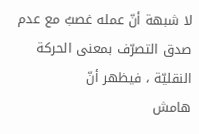لا شبهة أنّ عمله غصبٌ مع عدم صدق التصرّف بمعنى الحركة النقليّة ، فيظهر أنّ
هامش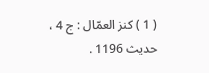( 1 ) كنز العمّال : ج 4 ، حديث 1196 .